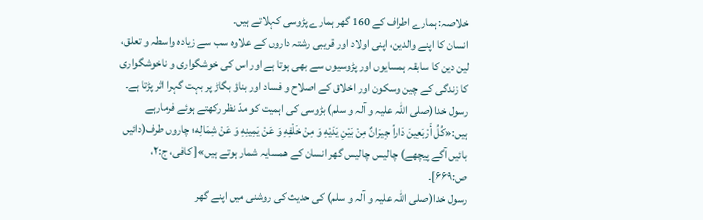خلاصہ: ہمارے اطراف کے 160 گھر ہمارے پڑوسی کہلاتے ہیں۔
انسان کا اپنے والدین، اپنی اولاد اور قریبی رشتہ داروں کے علاوہ سب سے زیادہ واسطہ و تعلق، لین دین کا سابقہ ہمسایوں اور پڑوسیوں سے بھی ہوتا ہے اور اس کی خوشگواری و ناخوشگواری کا زندگی کے چین وسکون اور اخلاق کے اصلاح و فساد اور بناؤ بگاڑ پر بہت گہرا اثر پڑتا ہے۔
رسول خدا(صلی اللہ علیہ و آلہ و سلم) بڑوسی کی اہمیت کو مدّ نظر رکھتے ہوئے فرمارہے ہیں:«كُلُ أَرْبَعِينَ دَاراً جِيرَانٌ مِنْ بَيْنِ يَدَيْهِ وَ مِنْ خَلْفِهِ وَ عَنْ يَمِينِهِ وَ عَنْ شِمَالِه؛ چاروں طرف(دائیں بائیں آگے پیچھے) چالیس چالیس گھر انسان کے ھمسایہ شمار ہوتے ہیں»[ کافی، ج:۲، ص:۶۶۹]۔
رسول خدا(صلی اللہ علیہ و آلہ و سلم) کی حدیث کی روشنی میں اپنے گھر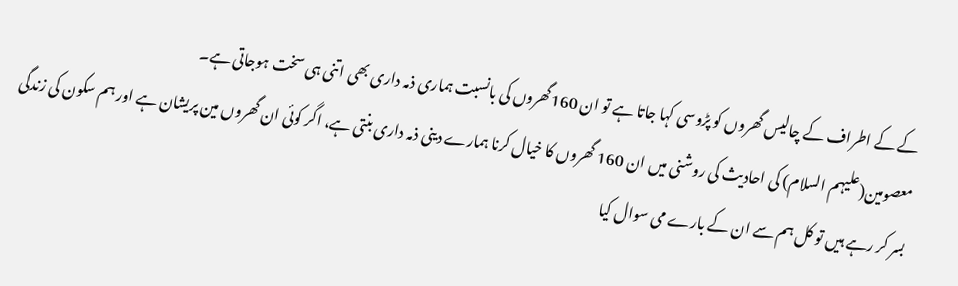کے کے اطراف کے چالیس گھروں کو پڑوسی کہا جاتا ہے تو ان 160گھروں کی بانسبت ہماری ذمہ داری بھی اتنی ہی سخت ہوجاتی ہے۔
معصومین(علیہم السلام) کی احادیث کی روشنی میں ان 160 گھروں کا خیال کرنا ہمارے دینی ذمہ داری بنتی ہے، اگر کوئی ان گھروں مین پریشان ہے اور ہم سکون کی زندگی بسر کر رہے ہیں تو کل ہم سے ان کے بارے می سوال کیا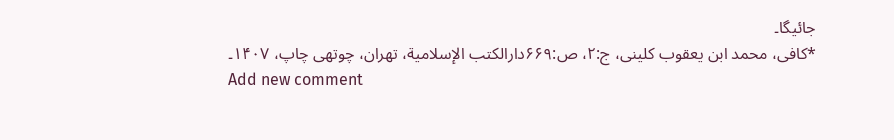جائیگا۔
*کافی، محمد ابن یعقوب کلینی، ج:۲، ص:۶۶۹دارالكتب الإسلامية، تھران، چوتھی چاپ، ۱۴۰۷۔
Add new comment